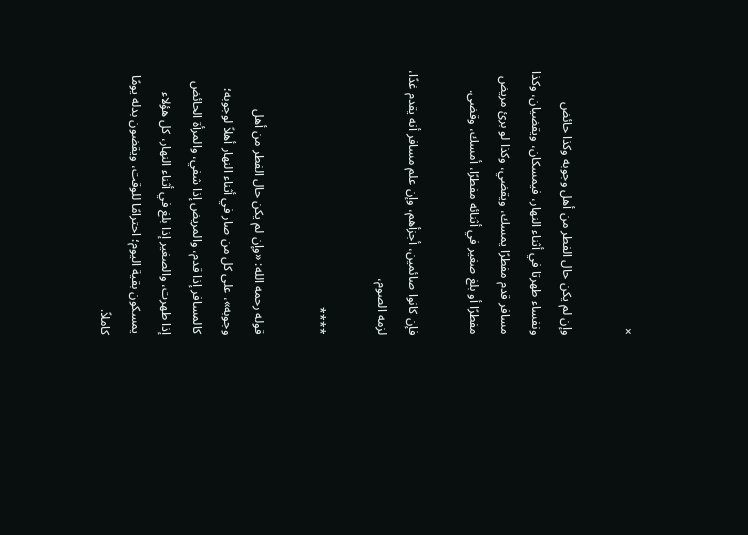×

وإن لم يكن حال الفطر من أهل وجوبه وكذا حائض ونفساء طهرتا في أثناء النهار، فيمسكان، ويقضيان، وكذا مسافر قدم مفطرًا يمسك، ويقضي، وكذا لو برئ مريض مفطرًا أو بلغ صغير في أثنائه مفطرًا، أمسك، وقضى.

فإن كانوا صائمين، أجزأهم، وإن علم مسافر أنه يقدم غدًا، لزمه الصوم،

****

قوله رحمه الله: «وإن لم يكن حال الفطر من أهل وجوبه»، على كل من صار في أثناء النهار أهلاً لوجوبه؛ كالمسافر إذا قدم، والمريض إذا شفي، والمرأة الحائض إذا طهرت، والصغير إذا بلغ في أثناء النهار، كل هؤلاء يمسكون بقية اليوم؛ احترامًا للوقت، ويقضون بدله يومًا كاملاً.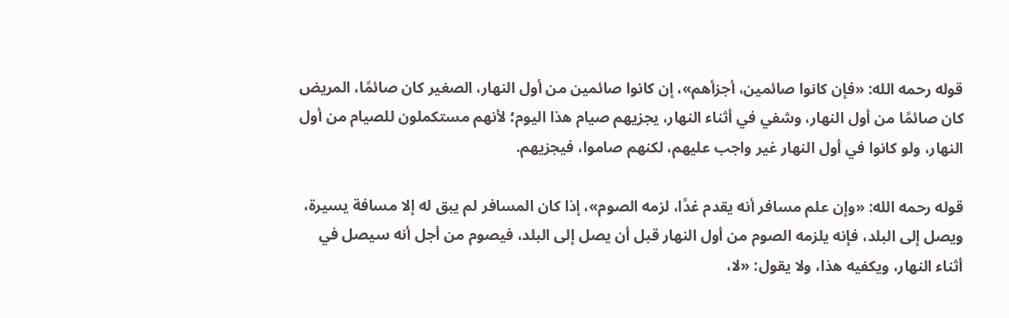قوله رحمه الله: «فإن كانوا صائمين، أجزأهم»، إن كانوا صائمين من أول النهار، الصغير كان صائمًا، المريض كان صائمًا من أول النهار، وشفي في أثناء النهار، يجزيهم صيام هذا اليوم؛ لأنهم مستكملون للصيام من أول النهار، ولو كانوا في أول النهار غير واجب عليهم، لكنهم صاموا، فيجزيهم.

قوله رحمه الله: «وإن علم مسافر أنه يقدم غدًا، لزمه الصوم»، إذا كان المسافر لم يبق له إلا مسافة يسيرة، ويصل إلى البلد، فإنه يلزمه الصوم من أول النهار قبل أن يصل إلى البلد، فيصوم من أجل أنه سيصل في أثناء النهار، ويكفيه هذا، ولا يقول: «لا،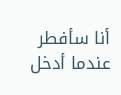أنا سأفطر عندما أدخل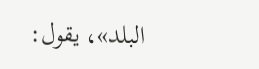البلد»، يقول: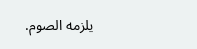يلزمه الصوم.